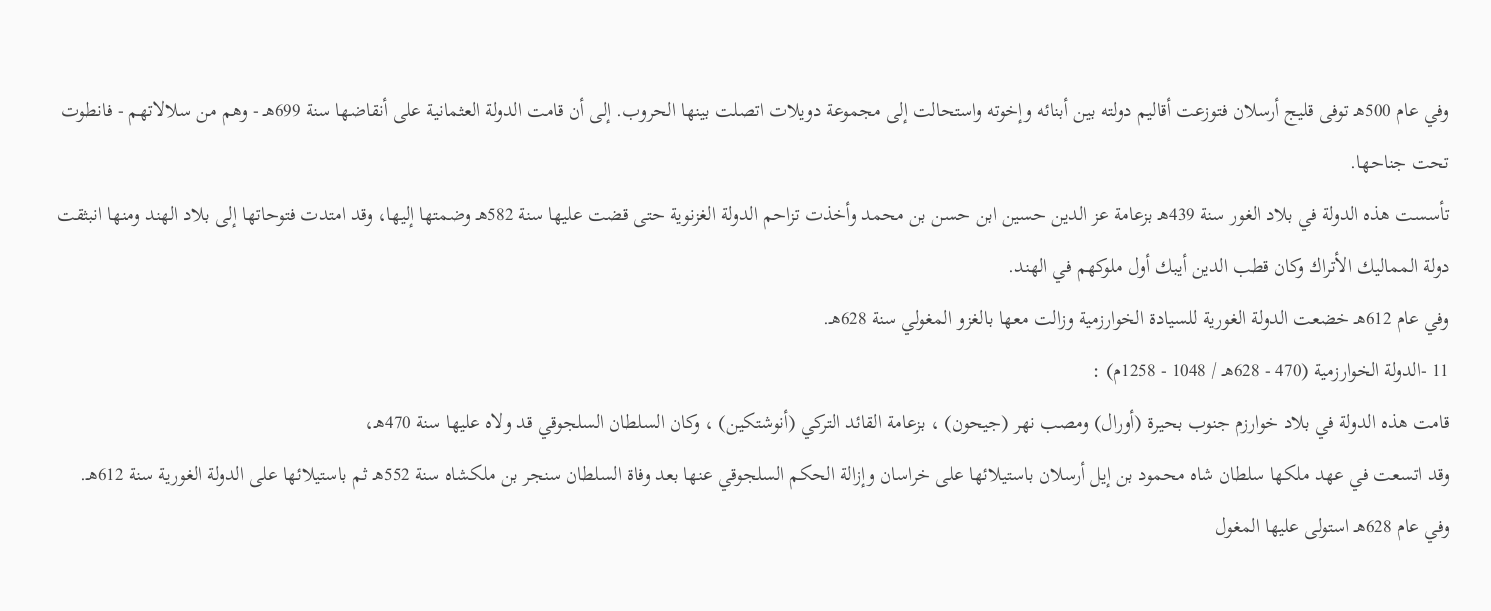وفي عام 500هـ توفى قليج أرسلان فتوزعت أقاليم دولته بين أبنائه وإخوته واستحالت إلى مجموعة دويلات اتصلت بينها الحروب. إلى أن قامت الدولة العثمانية على أنقاضها سنة 699هـ - وهم من سلالاتهم - فانطوت تحت جناحها.
تأسست هذه الدولة في بلاد الغور سنة 439هـ بزعامة عز الدين حسين ابن حسن بن محمد وأخذت تزاحم الدولة الغزنوية حتى قضت عليها سنة 582هـ وضمتها إليها، وقد امتدت فتوحاتها إلى بلاد الهند ومنها انبثقت دولة المماليك الأتراك وكان قطب الدين أيبك أول ملوكهم في الهند.
وفي عام 612هـ خضعت الدولة الغورية للسيادة الخوارزمية وزالت معها بالغزو المغولي سنة 628هـ.
11 -الدولة الخوارزمية (470 - 628هـ / 1048 - 1258م) :
قامت هذه الدولة في بلاد خوارزم جنوب بحيرة (أورال) ومصب نهر (جيحون) ، بزعامة القائد التركي (أنوشتكين) ، وكان السلطان السلجوقي قد ولاه عليها سنة 470هـ،
وقد اتسعت في عهد ملكها سلطان شاه محمود بن إيل أرسلان باستيلائها على خراسان وإزالة الحكم السلجوقي عنها بعد وفاة السلطان سنجر بن ملكشاه سنة 552هـ ثم باستيلائها على الدولة الغورية سنة 612هـ.
وفي عام 628هـ استولى عليها المغول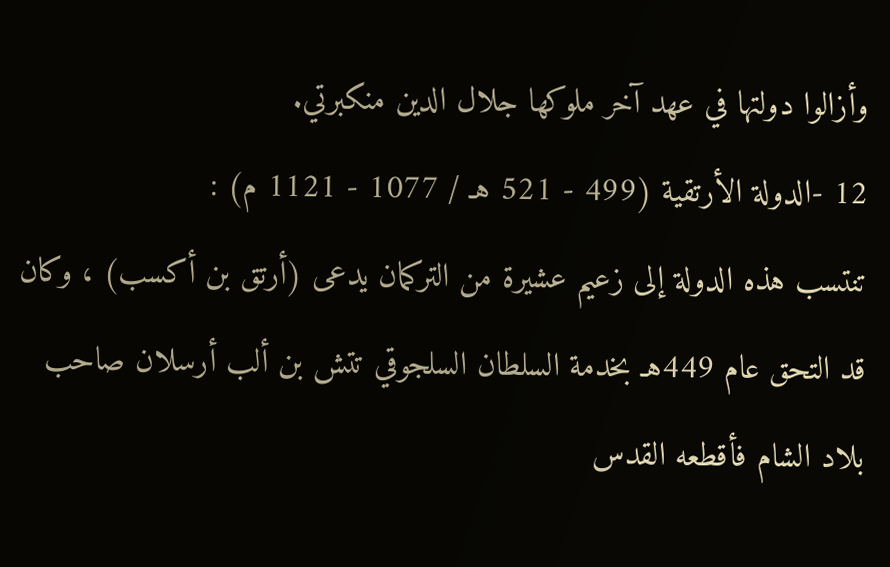وأزالوا دولتها في عهد آخر ملوكها جلال الدين منكبرتي.
12 -الدولة الأرتقية (499 - 521 هـ / 1077 - 1121 م) :
تنتسب هذه الدولة إلى زعيم عشيرة من التركمان يدعى (أرتق بن أكسب) ، وكان قد التحق عام 449هـ بخدمة السلطان السلجوقي تتش بن ألب أرسلان صاحب بلاد الشام فأقطعه القدس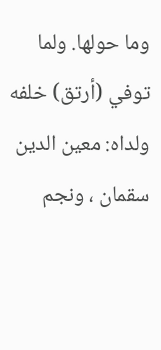وما حولها. ولما توفي (أرتق) خلفه ولداه: معين الدين سقمان ، ونجم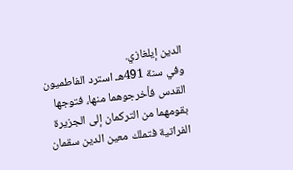الدين إيلغازي.
وفي سنة 491هـ استرد الفاطميون القدس فأخرجوهما منها، فتوجها بقومهما من التركمان إلى الجزيرة الفراتية فتملك معين الدين سقمان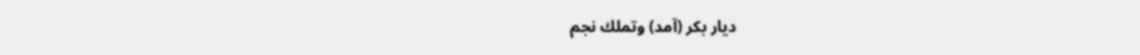ديار بكر (آمد) وتملك نجم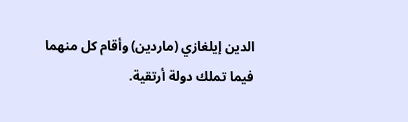الدين إيلغازي (ماردين) وأقام كل منهما فيما تملك دولة أرتقية.